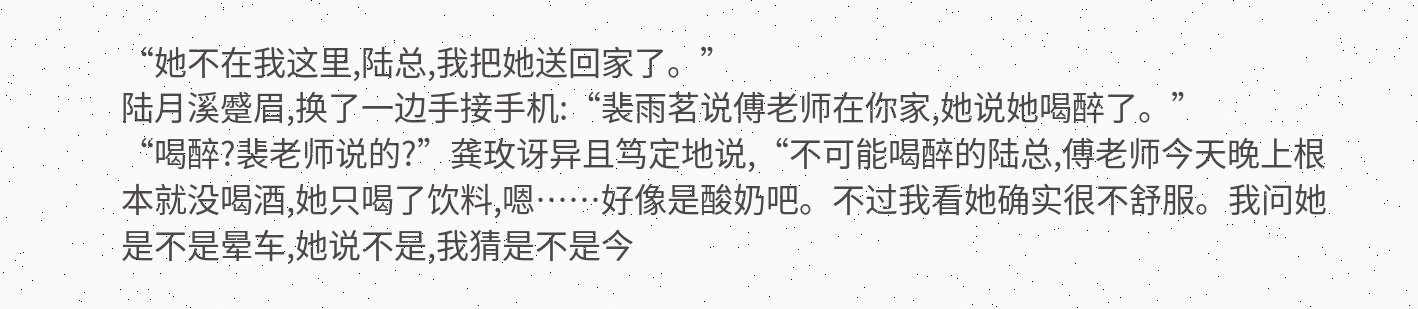“她不在我这里,陆总,我把她送回家了。”
陆月溪蹙眉,换了一边手接手机:“裴雨茗说傅老师在你家,她说她喝醉了。”
“喝醉?裴老师说的?”龚玫讶异且笃定地说,“不可能喝醉的陆总,傅老师今天晚上根本就没喝酒,她只喝了饮料,嗯……好像是酸奶吧。不过我看她确实很不舒服。我问她是不是晕车,她说不是,我猜是不是今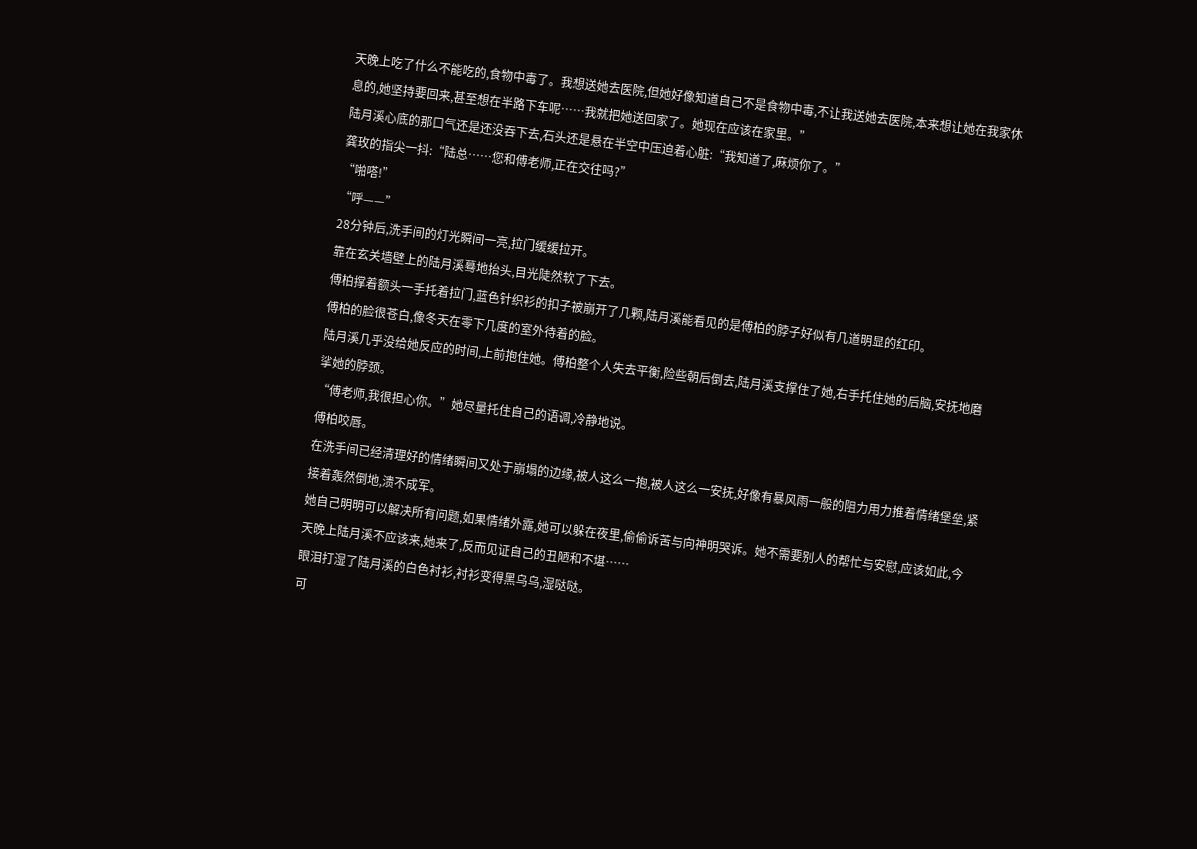天晚上吃了什么不能吃的,食物中毒了。我想送她去医院,但她好像知道自己不是食物中毒,不让我送她去医院,本来想让她在我家休息的,她坚持要回来,甚至想在半路下车呢……我就把她送回家了。她现在应该在家里。”
陆月溪心底的那口气还是还没吞下去,石头还是悬在半空中压迫着心脏:“我知道了,麻烦你了。”
龚玫的指尖一抖:“陆总……您和傅老师,正在交往吗?”
“啪嗒!”
“呼——”
28分钟后,洗手间的灯光瞬间一亮,拉门缓缓拉开。
靠在玄关墙壁上的陆月溪蓦地抬头,目光陡然软了下去。
傅柏撑着额头一手托着拉门,蓝色针织衫的扣子被崩开了几颗,陆月溪能看见的是傅柏的脖子好似有几道明显的红印。
傅柏的脸很苍白,像冬天在零下几度的室外待着的脸。
陆月溪几乎没给她反应的时间,上前抱住她。傅柏整个人失去平衡,险些朝后倒去,陆月溪支撑住了她,右手托住她的后脑,安抚地磨挲她的脖颈。
“傅老师,我很担心你。”她尽量托住自己的语调,冷静地说。
傅柏咬唇。
在洗手间已经清理好的情绪瞬间又处于崩塌的边缘,被人这么一抱,被人这么一安抚,好像有暴风雨一般的阻力用力推着情绪堡垒,紧接着轰然倒地,溃不成军。
她自己明明可以解决所有问题,如果情绪外露,她可以躲在夜里,偷偷诉苦与向神明哭诉。她不需要别人的帮忙与安慰,应该如此,今天晚上陆月溪不应该来,她来了,反而见证自己的丑陋和不堪……
眼泪打湿了陆月溪的白色衬衫,衬衫变得黑乌乌,湿哒哒。
可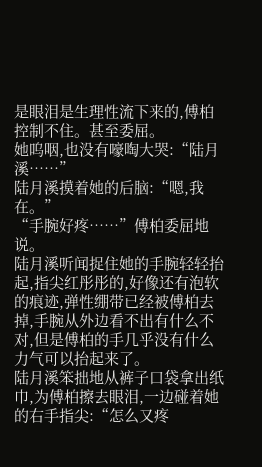是眼泪是生理性流下来的,傅柏控制不住。甚至委屈。
她呜咽,也没有嚎啕大哭:“陆月溪……”
陆月溪摸着她的后脑:“嗯,我在。”
“手腕好疼……”傅柏委屈地说。
陆月溪听闻捉住她的手腕轻轻抬起,指尖红彤彤的,好像还有泡软的痕迹,弹性绷带已经被傅柏去掉,手腕从外边看不出有什么不对,但是傅柏的手几乎没有什么力气可以抬起来了。
陆月溪笨拙地从裤子口袋拿出纸巾,为傅柏擦去眼泪,一边碰着她的右手指尖:“怎么又疼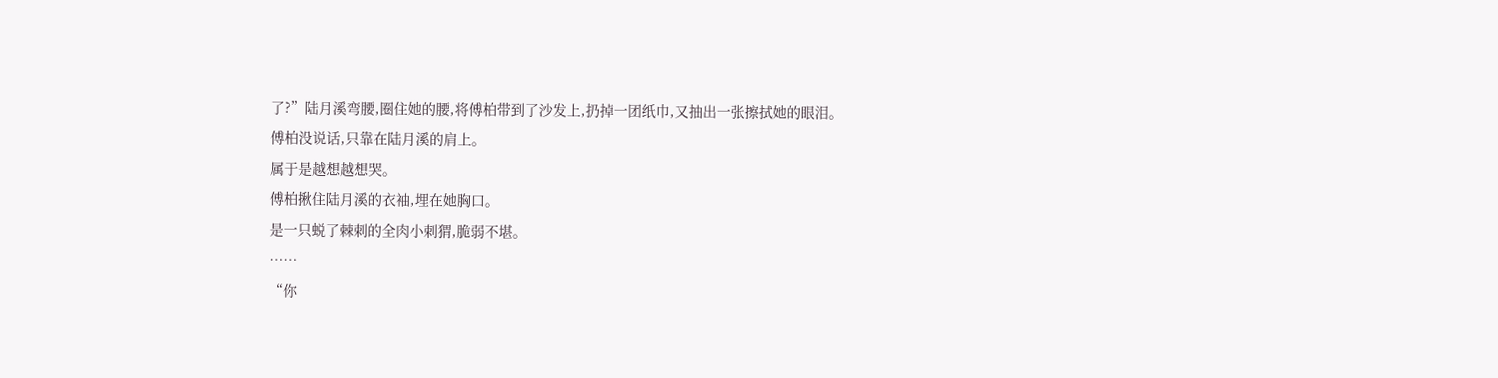了?”陆月溪弯腰,圈住她的腰,将傅柏带到了沙发上,扔掉一团纸巾,又抽出一张擦拭她的眼泪。
傅柏没说话,只靠在陆月溪的肩上。
属于是越想越想哭。
傅柏揪住陆月溪的衣袖,埋在她胸口。
是一只蜕了棘刺的全肉小刺猬,脆弱不堪。
……
“你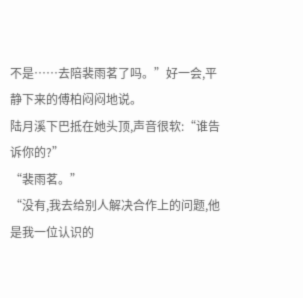不是……去陪裴雨茗了吗。”好一会,平静下来的傅柏闷闷地说。
陆月溪下巴抵在她头顶,声音很软:“谁告诉你的?”
“裴雨茗。”
“没有,我去给别人解决合作上的问题,他是我一位认识的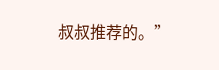叔叔推荐的。”